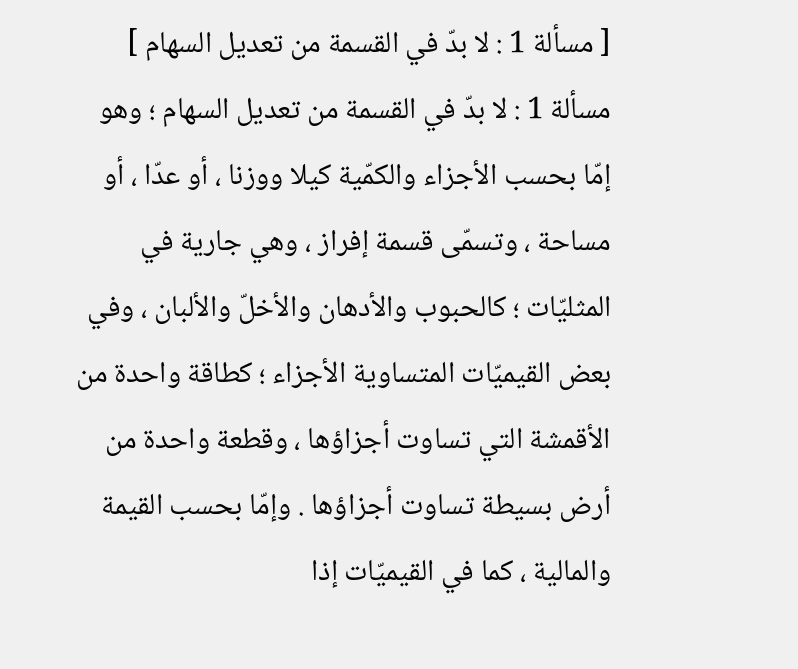[ مسألة 1 : لا بدّ في القسمة من تعديل السهام ]
مسألة 1 : لا بدّ في القسمة من تعديل السهام ؛ وهو إمّا بحسب الأجزاء والكمّية كيلا ووزنا ، أو عدّا ، أو مساحة ، وتسمّى قسمة إفراز ، وهي جارية في المثليّات ؛ كالحبوب والأدهان والأخلّ والألبان ، وفي بعض القيميّات المتساوية الأجزاء ؛ كطاقة واحدة من الأقمشة التي تساوت أجزاؤها ، وقطعة واحدة من أرض بسيطة تساوت أجزاؤها . وإمّا بحسب القيمة والمالية ، كما في القيميّات إذا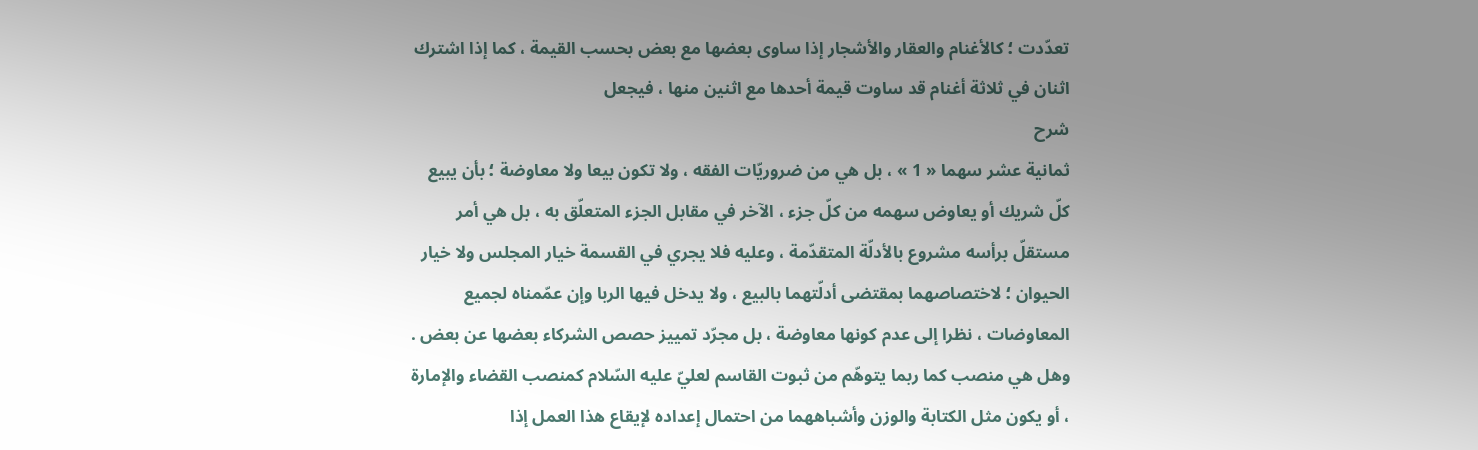تعدّدت ؛ كالأغنام والعقار والأشجار إذا ساوى بعضها مع بعض بحسب القيمة ، كما إذا اشترك اثنان في ثلاثة أغنام قد ساوت قيمة أحدها مع اثنين منها ، فيجعل
شرح
ثمانية عشر سهما « 1 » ، بل هي من ضروريّات الفقه ، ولا تكون بيعا ولا معاوضة ؛ بأن يبيع كلّ شريك أو يعاوض سهمه من كلّ جزء ، الآخر في مقابل الجزء المتعلّق به ، بل هي أمر مستقلّ برأسه مشروع بالأدلّة المتقدّمة ، وعليه فلا يجري في القسمة خيار المجلس ولا خيار الحيوان ؛ لاختصاصهما بمقتضى أدلّتهما بالبيع ، ولا يدخل فيها الربا وإن عمّمناه لجميع المعاوضات ، نظرا إلى عدم كونها معاوضة ، بل مجرّد تمييز حصص الشركاء بعضها عن بعض .
وهل هي منصب كما ربما يتوهّم من ثبوت القاسم لعليّ عليه السّلام كمنصب القضاء والإمارة ، أو يكون مثل الكتابة والوزن وأشباههما من احتمال إعداده لإيقاع هذا العمل إذا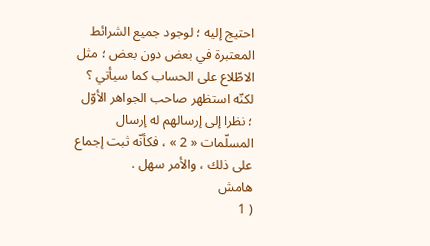احتيج إليه ؛ لوجود جميع الشرائط المعتبرة في بعض دون بعض ؛ مثل الاطّلاع على الحساب كما سيأتي ؟ لكنّه استظهر صاحب الجواهر الأوّل ؛ نظرا إلى إرسالهم له إرسال المسلّمات « 2 » ، فكأنّه ثبت إجماع على ذلك ، والأمر سهل .
هامش
( 1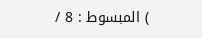) المبسوط : 8 /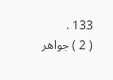133 .
( 2 ) جواهر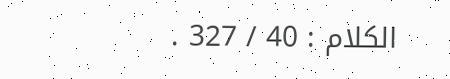الكلام : 40 / 327 .